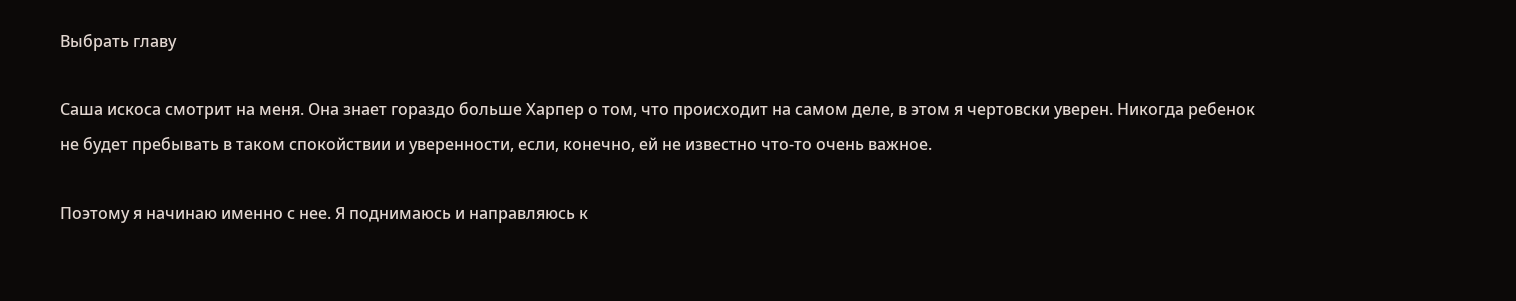Выбрать главу

Саша искоса смотрит на меня. Она знает гораздо больше Харпер о том, что происходит на самом деле, в этом я чертовски уверен. Никогда ребенок не будет пребывать в таком спокойствии и уверенности, если, конечно, ей не известно что-то очень важное.

Поэтому я начинаю именно с нее. Я поднимаюсь и направляюсь к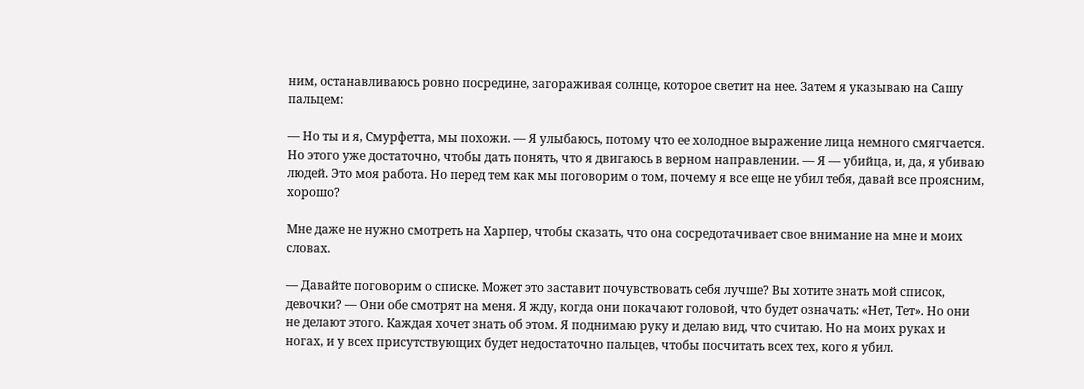ним, останавливаюсь ровно посредине, загораживая солнце, которое светит на нее. Затем я указываю на Сашу пальцем:

— Но ты и я, Смурфетта, мы похожи. — Я улыбаюсь, потому что ее холодное выражение лица немного смягчается. Но этого уже достаточно, чтобы дать понять, что я двигаюсь в верном направлении. — Я — убийца, и, да, я убиваю людей. Это моя работа. Но перед тем как мы поговорим о том, почему я все еще не убил тебя, давай все проясним, хорошо?

Мне даже не нужно смотреть на Харпер, чтобы сказать, что она сосредотачивает свое внимание на мне и моих словах.

— Давайте поговорим о списке. Может это заставит почувствовать себя лучше? Вы хотите знать мой список, девочки? — Они обе смотрят на меня. Я жду, когда они покачают головой, что будет означать: «Нет, Тет». Но они не делают этого. Каждая хочет знать об этом. Я поднимаю руку и делаю вид, что считаю. Но на моих руках и ногах, и у всех присутствующих будет недостаточно пальцев, чтобы посчитать всех тех, кого я убил.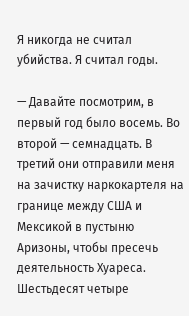Я никогда не считал убийства. Я считал годы.

— Давайте посмотрим, в первый год было восемь. Во второй — семнадцать. В третий они отправили меня на зачистку наркокартеля на границе между США и Мексикой в пустыню Аризоны, чтобы пресечь деятельность Хуареса. Шестьдесят четыре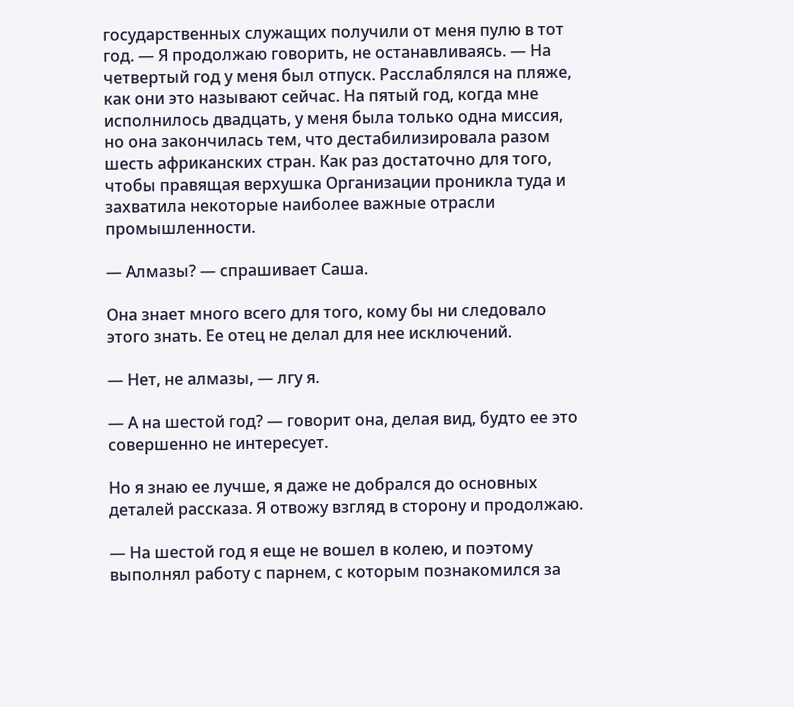государственных служащих получили от меня пулю в тот год. — Я продолжаю говорить, не останавливаясь. — На четвертый год у меня был отпуск. Расслаблялся на пляже, как они это называют сейчас. На пятый год, когда мне исполнилось двадцать, у меня была только одна миссия, но она закончилась тем, что дестабилизировала разом шесть африканских стран. Как раз достаточно для того, чтобы правящая верхушка Организации проникла туда и захватила некоторые наиболее важные отрасли промышленности.

— Алмазы? — спрашивает Саша.

Она знает много всего для того, кому бы ни следовало этого знать. Ее отец не делал для нее исключений.

— Нет, не алмазы, — лгу я.

— А на шестой год? — говорит она, делая вид, будто ее это совершенно не интересует.

Но я знаю ее лучше, я даже не добрался до основных деталей рассказа. Я отвожу взгляд в сторону и продолжаю.

— На шестой год я еще не вошел в колею, и поэтому выполнял работу с парнем, с которым познакомился за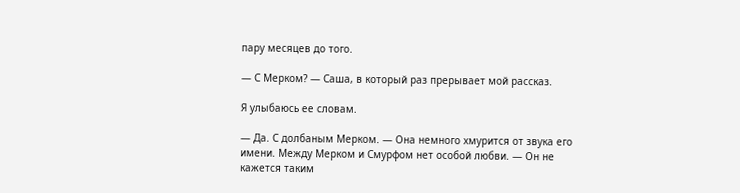пару месяцев до того.

— С Мерком? — Саша, в который раз прерывает мой рассказ.

Я улыбаюсь ее словам.

— Да. С долбаным Мерком. — Она немного хмурится от звука его имени. Между Мерком и Смурфом нет особой любви. — Он не кажется таким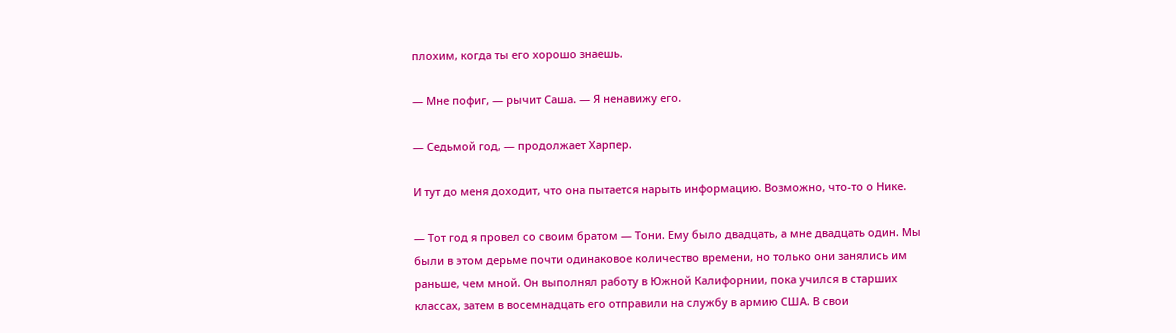плохим, когда ты его хорошо знаешь.

— Мне пофиг, — рычит Саша. — Я ненавижу его.

— Седьмой год, — продолжает Харпер.

И тут до меня доходит, что она пытается нарыть информацию. Возможно, что-то о Нике.

— Тот год я провел со своим братом — Тони. Ему было двадцать, а мне двадцать один. Мы были в этом дерьме почти одинаковое количество времени, но только они занялись им раньше, чем мной. Он выполнял работу в Южной Калифорнии, пока учился в старших классах, затем в восемнадцать его отправили на службу в армию США. В свои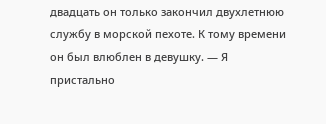двадцать он только закончил двухлетнюю службу в морской пехоте. К тому времени он был влюблен в девушку. — Я пристально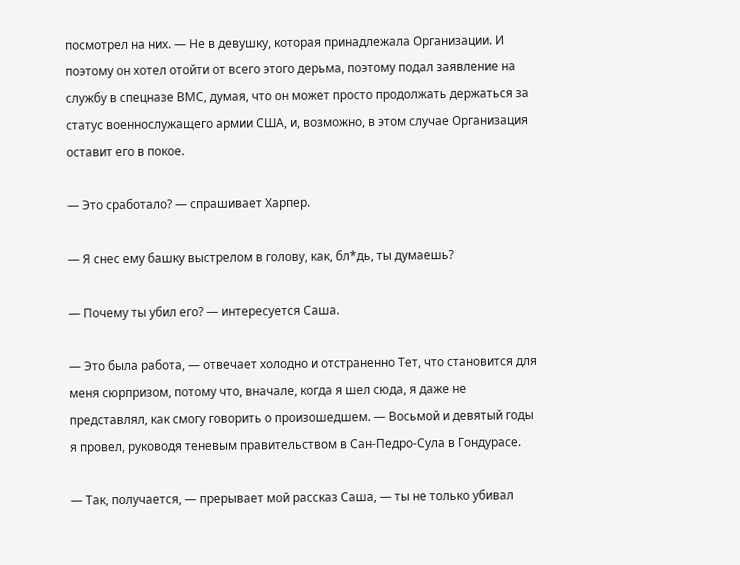посмотрел на них. — Не в девушку, которая принадлежала Организации. И поэтому он хотел отойти от всего этого дерьма, поэтому подал заявление на службу в спецназе ВМС, думая, что он может просто продолжать держаться за статус военнослужащего армии США, и, возможно, в этом случае Организация оставит его в покое.

— Это сработало? — спрашивает Харпер.

— Я снес ему башку выстрелом в голову, как, бл*дь, ты думаешь?

— Почему ты убил его? — интересуется Саша.

— Это была работа, — отвечает холодно и отстраненно Тет, что становится для меня сюрпризом, потому что, вначале, когда я шел сюда, я даже не представлял, как смогу говорить о произошедшем. — Восьмой и девятый годы я провел, руководя теневым правительством в Сан-Педро-Сула в Гондурасе.

— Так, получается, — прерывает мой рассказ Саша, — ты не только убивал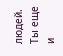людей. Ты еще и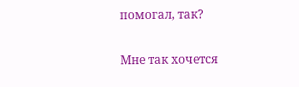помогал, так?

Мне так хочется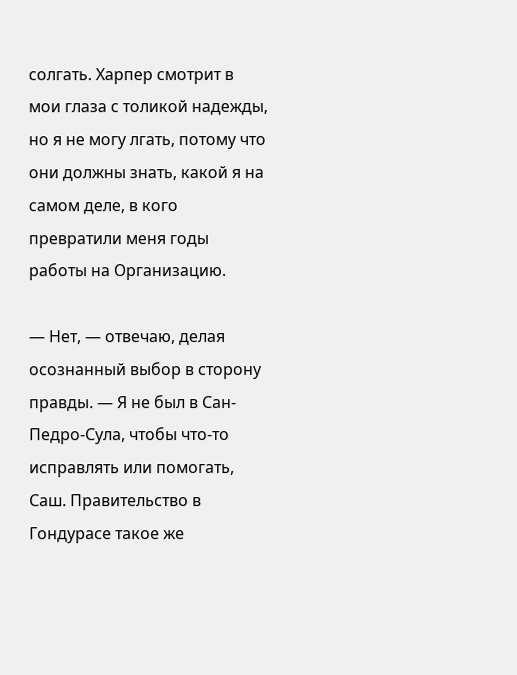солгать. Харпер смотрит в мои глаза с толикой надежды, но я не могу лгать, потому что они должны знать, какой я на самом деле, в кого превратили меня годы работы на Организацию.

— Нет, — отвечаю, делая осознанный выбор в сторону правды. — Я не был в Сан-Педро-Сула, чтобы что-то исправлять или помогать, Саш. Правительство в Гондурасе такое же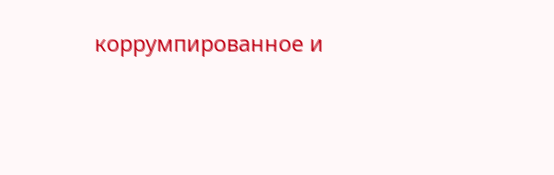коррумпированное и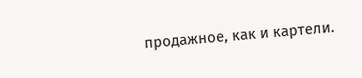продажное, как и картели.